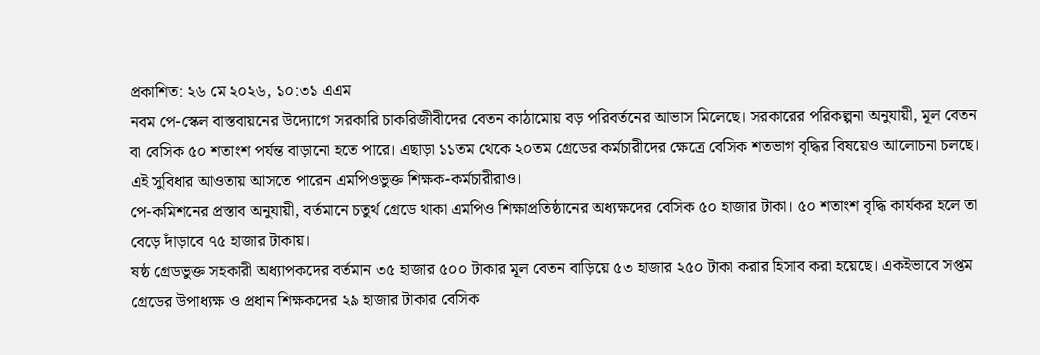প্রকাশিত: ২৬ মে ২০২৬, ১০:৩১ এএম
নবম পে-স্কেল বাস্তবায়নের উদ্যোগে সরকারি চাকরিজীবীদের বেতন কাঠামোয় বড় পরিবর্তনের আভাস মিলেছে। সরকারের পরিকল্পনা অনুযায়ী, মূল বেতন বা বেসিক ৫০ শতাংশ পর্যন্ত বাড়ানো হতে পারে। এছাড়া ১১তম থেকে ২০তম গ্রেডের কর্মচারীদের ক্ষেত্রে বেসিক শতভাগ বৃদ্ধির বিষয়েও আলোচনা চলছে। এই সুবিধার আওতায় আসতে পারেন এমপিওভুক্ত শিক্ষক-কর্মচারীরাও।
পে-কমিশনের প্রস্তাব অনুযায়ী, বর্তমানে চতুর্থ গ্রেডে থাকা এমপিও শিক্ষাপ্রতিষ্ঠানের অধ্যক্ষদের বেসিক ৫০ হাজার টাকা। ৫০ শতাংশ বৃদ্ধি কার্যকর হলে তা বেড়ে দাঁড়াবে ৭৫ হাজার টাকায়।
ষষ্ঠ গ্রেডভুক্ত সহকারী অধ্যাপকদের বর্তমান ৩৫ হাজার ৫০০ টাকার মূল বেতন বাড়িয়ে ৫৩ হাজার ২৫০ টাকা করার হিসাব করা হয়েছে। একইভাবে সপ্তম গ্রেডের উপাধ্যক্ষ ও প্রধান শিক্ষকদের ২৯ হাজার টাকার বেসিক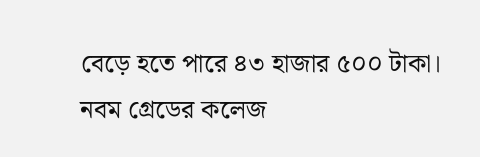বেড়ে হতে পারে ৪৩ হাজার ৫০০ টাকা।
নবম গ্রেডের কলেজ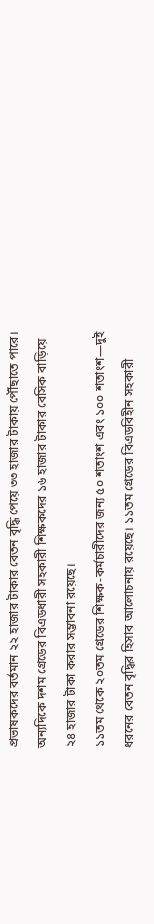প্রভাষকদের বর্তমান ২২ হাজার টাকার বেতন বৃদ্ধি পেয়ে ৩৩ হাজার টাকায় পৌঁছাতে পারে। অন্যদিকে দশম গ্রেডের বিএডধারী সহকারী শিক্ষকদের ১৬ হাজার টাকার বেসিক বাড়িয়ে ২৪ হাজার টাকা করার সম্ভাবনা রয়েছে।
১১তম থেকে ২০তম গ্রেডের শিক্ষক-কর্মচারীদের জন্য ৫০ শতাংশ এবং ১০০ শতাংশ—দুই ধরনের বেতন বৃদ্ধির হিসাব আলোচনায় রয়েছে। ১১তম গ্রেডের বিএডবিহীন সহকারী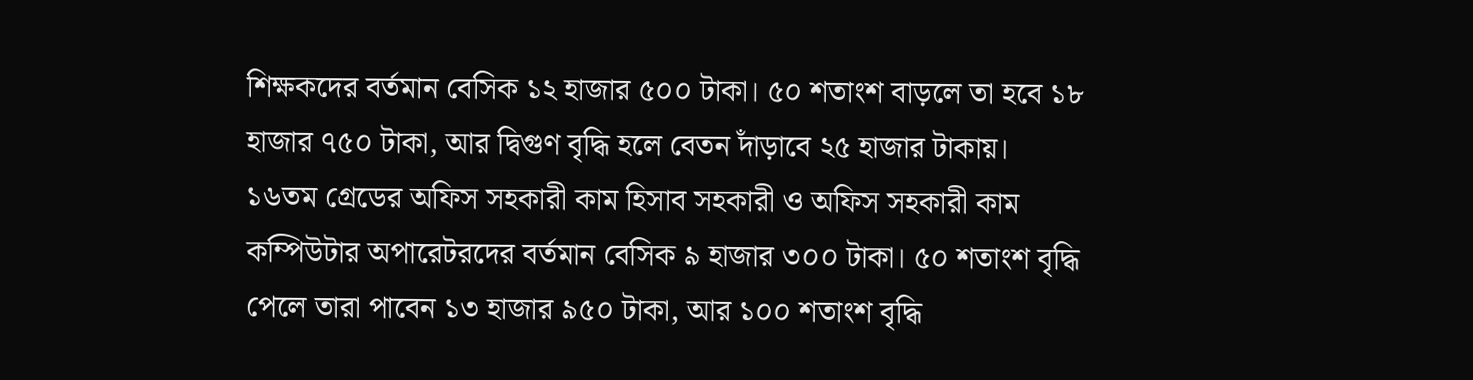শিক্ষকদের বর্তমান বেসিক ১২ হাজার ৫০০ টাকা। ৫০ শতাংশ বাড়লে তা হবে ১৮ হাজার ৭৫০ টাকা, আর দ্বিগুণ বৃদ্ধি হলে বেতন দাঁড়াবে ২৫ হাজার টাকায়।
১৬তম গ্রেডের অফিস সহকারী কাম হিসাব সহকারী ও অফিস সহকারী কাম কম্পিউটার অপারেটরদের বর্তমান বেসিক ৯ হাজার ৩০০ টাকা। ৫০ শতাংশ বৃদ্ধি পেলে তারা পাবেন ১৩ হাজার ৯৫০ টাকা, আর ১০০ শতাংশ বৃদ্ধি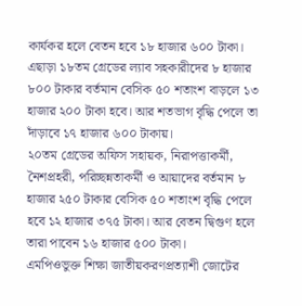কার্যকর হলে বেতন হবে ১৮ হাজার ৬০০ টাকা।
এছাড়া ১৮তম গ্রেডের ল্যাব সহকারীদের ৮ হাজার ৮০০ টাকার বর্তমান বেসিক ৫০ শতাংশ বাড়লে ১৩ হাজার ২০০ টাকা হবে। আর শতভাগ বৃদ্ধি পেলে তা দাঁড়াবে ১৭ হাজার ৬০০ টাকায়।
২০তম গ্রেডের অফিস সহায়ক, নিরাপত্তাকর্মী, নৈশপ্রহরী, পরিচ্ছন্নতাকর্মী ও আয়াদের বর্তমান ৮ হাজার ২৫০ টাকার বেসিক ৫০ শতাংশ বৃদ্ধি পেলে হবে ১২ হাজার ৩৭৫ টাকা। আর বেতন দ্বিগুণ হলে তারা পাবেন ১৬ হাজার ৫০০ টাকা।
এমপিওভুক্ত শিক্ষা জাতীয়করণপ্রত্যাশী জোটের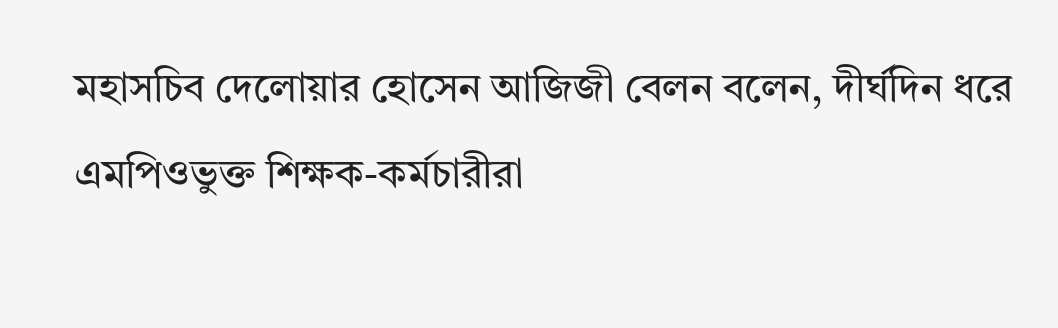মহাসচিব দেলোয়ার হোসেন আজিজী বেলন বলেন, দীর্ঘদিন ধরে এমপিওভুক্ত শিক্ষক-কর্মচারীরা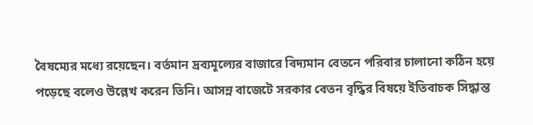বৈষম্যের মধ্যে রয়েছেন। বর্তমান দ্রব্যমূল্যের বাজারে বিদ্যমান বেতনে পরিবার চালানো কঠিন হয়ে পড়েছে বলেও উল্লেখ করেন তিনি। আসন্ন বাজেটে সরকার বেতন বৃদ্ধির বিষয়ে ইতিবাচক সিদ্ধান্ত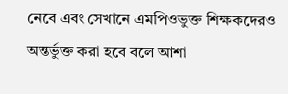নেবে এবং সেখানে এমপিওভুক্ত শিক্ষকদেরও অন্তর্ভুক্ত করা হবে বলে আশা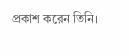প্রকাশ করেন তিনি।